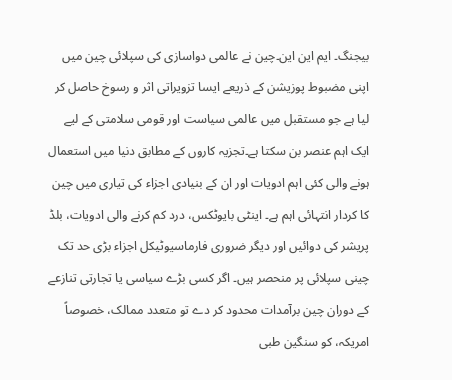بیجنگ۔ ایم این این۔چین نے عالمی دواسازی کی سپلائی چین میں اپنی مضبوط پوزیشن کے ذریعے ایسا تزویراتی اثر و رسوخ حاصل کر لیا ہے جو مستقبل میں عالمی سیاست اور قومی سلامتی کے لیے ایک اہم عنصر بن سکتا ہے۔تجزیہ کاروں کے مطابق دنیا میں استعمال ہونے والی کئی اہم ادویات اور ان کے بنیادی اجزاء کی تیاری میں چین کا کردار انتہائی اہم ہے۔ اینٹی بایوٹکس، درد کم کرنے والی ادویات، بلڈ پریشر کی دوائیں اور دیگر ضروری فارماسیوٹیکل اجزاء بڑی حد تک چینی سپلائی پر منحصر ہیں۔ اگر کسی بڑے سیاسی یا تجارتی تنازعے کے دوران چین برآمدات محدود کر دے تو متعدد ممالک، خصوصاً امریکہ، کو سنگین طبی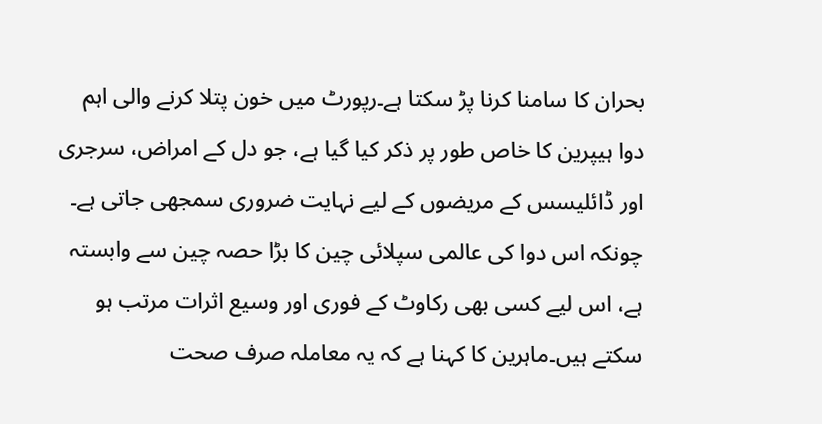بحران کا سامنا کرنا پڑ سکتا ہے۔رپورٹ میں خون پتلا کرنے والی اہم دوا ہیپرین کا خاص طور پر ذکر کیا گیا ہے، جو دل کے امراض، سرجری اور ڈائلیسس کے مریضوں کے لیے نہایت ضروری سمجھی جاتی ہے۔ چونکہ اس دوا کی عالمی سپلائی چین کا بڑا حصہ چین سے وابستہ ہے، اس لیے کسی بھی رکاوٹ کے فوری اور وسیع اثرات مرتب ہو سکتے ہیں۔ماہرین کا کہنا ہے کہ یہ معاملہ صرف صحت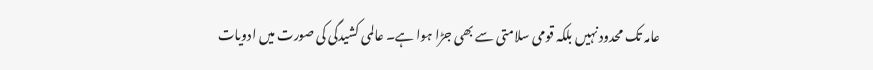عامہ تک محدود نہیں بلکہ قومی سلامتی سے بھی جڑا ہوا ہے۔ عالمی کشیدگی کی صورت میں ادویات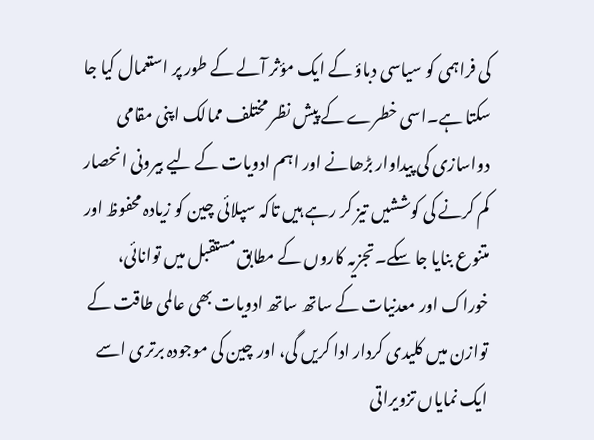کی فراہمی کو سیاسی دباؤ کے ایک مؤثر آلے کے طور پر استعمال کیا جا سکتا ہے۔اسی خطرے کے پیش نظر مختلف ممالک اپنی مقامی دواسازی کی پیداوار بڑھانے اور اہم ادویات کے لیے بیرونی انحصار کم کرنے کی کوششیں تیز کر رہے ہیں تاکہ سپلائی چین کو زیادہ محفوظ اور متنوع بنایا جا سکے۔تجزیہ کاروں کے مطابق مستقبل میں توانائی، خوراک اور معدنیات کے ساتھ ساتھ ادویات بھی عالمی طاقت کے توازن میں کلیدی کردار ادا کریں گی، اور چین کی موجودہ برتری اسے ایک نمایاں تزویراتی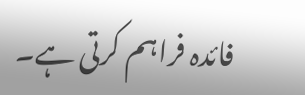فائدہ فراہم کرتی ہے۔